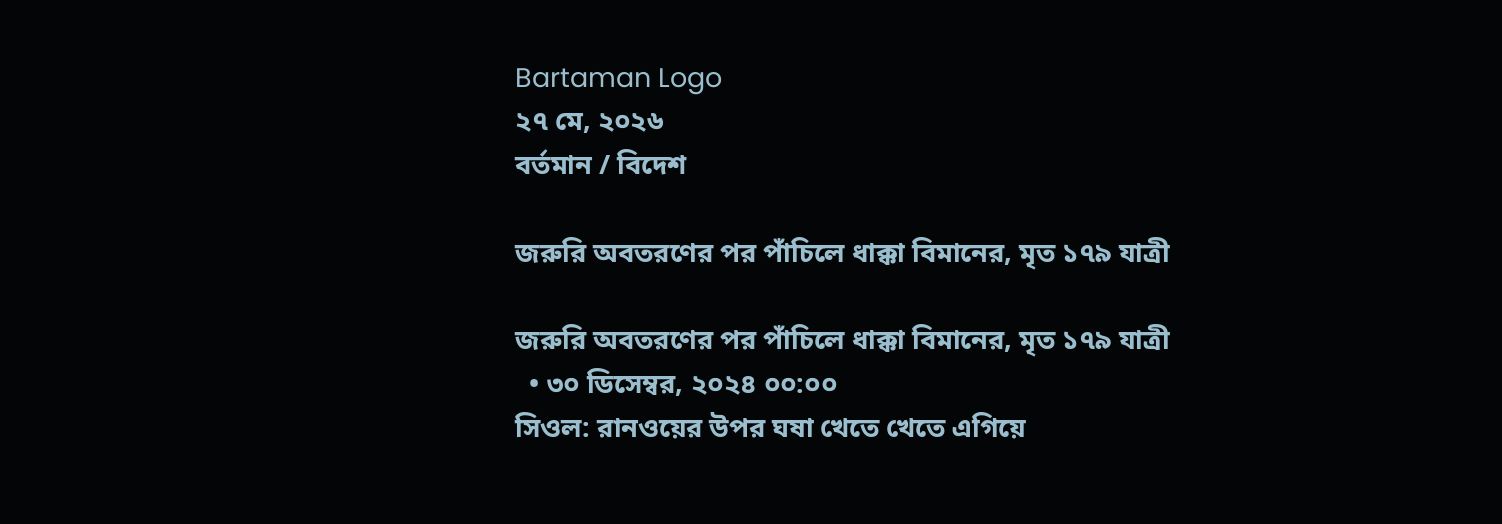Bartaman Logo
২৭ মে, ২০২৬
বর্তমান / বিদেশ

জরুরি অবতরণের পর পাঁচিলে ধাক্কা বিমানের, মৃত ১৭৯ যাত্রী

জরুরি অবতরণের পর পাঁচিলে ধাক্কা বিমানের, মৃত ১৭৯ যাত্রী
  • ৩০ ডিসেম্বর, ২০২৪ ০০:০০
সিওল: রানওয়ের উপর ঘষা খেতে খেতে এগিয়ে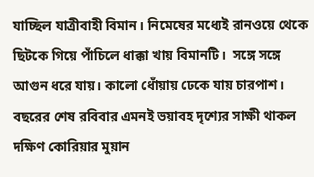যাচ্ছিল যাত্রীবাহী বিমান। নিমেষের মধ্যেই রানওয়ে থেকে ছিটকে গিয়ে পাঁচিলে ধাক্কা খায় বিমানটি।  সঙ্গে সঙ্গে আগুন ধরে যায়। কালো ধোঁয়ায় ঢেকে যায় চারপাশ। বছরের শেষ রবিবার এমনই ভয়াবহ দৃশ্যের সাক্ষী থাকল দক্ষিণ কোরিয়ার মুয়ান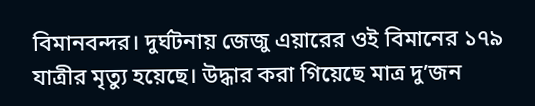বিমানবন্দর। দুর্ঘটনায় জেজু এয়ারের ওই বিমানের ১৭৯ যাত্রীর মৃত্যু হয়েছে। উদ্ধার করা গিয়েছে মাত্র দু’জন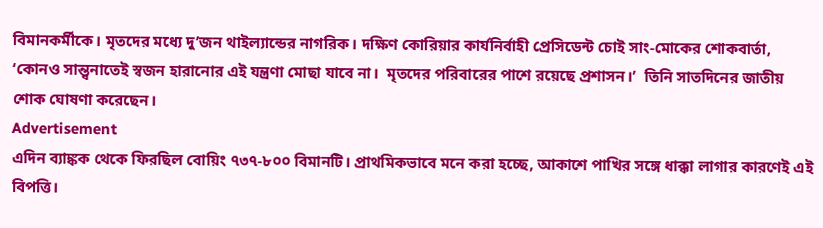বিমানকর্মীকে। মৃতদের মধ্যে দু’জন থাইল্যান্ডের নাগরিক। দক্ষিণ কোরিয়ার কার্যনির্বাহী প্রেসিডেন্ট চোই সাং-মোকের শোকবার্তা, ‘কোনও সান্ত্বনাতেই স্বজন হারানোর এই যন্ত্রণা মোছা যাবে না।  মৃতদের পরিবারের পাশে রয়েছে প্রশাসন।’  তিনি সাতদিনের জাতীয় শোক ঘোষণা করেছেন।
Advertisement
এদিন ব্যাঙ্কক থেকে ফিরছিল বোয়িং ৭৩৭-৮০০ বিমানটি। প্রাথমিকভাবে মনে করা হচ্ছে, আকাশে পাখির সঙ্গে ধাক্কা লাগার কারণেই এই বিপত্তি।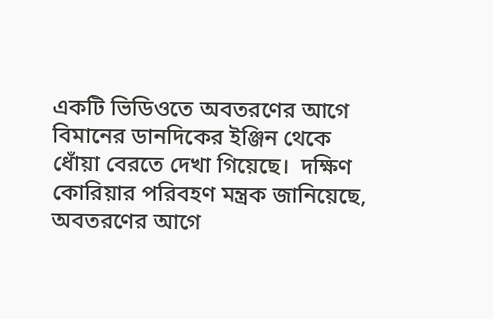একটি ভিডিওতে অবতরণের আগে বিমানের ডানদিকের ইঞ্জিন থেকে ধোঁয়া বেরতে দেখা গিয়েছে।  দক্ষিণ কোরিয়ার পরিবহণ মন্ত্রক জানিয়েছে, অবতরণের আগে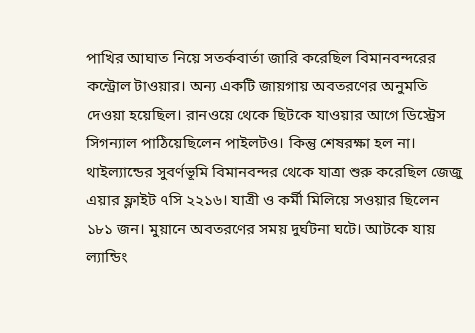পাখির আঘাত নিয়ে সতর্কবার্তা জারি করেছিল বিমানবন্দরের কন্ট্রোল টাওয়ার। অন্য একটি জায়গায় অবতরণের অনুমতি দেওয়া হয়েছিল। রানওয়ে থেকে ছিটকে যাওয়ার আগে ডিস্ট্রেস সিগন্যাল পাঠিয়েছিলেন পাইলটও। কিন্তু শেষরক্ষা হল না।
থাইল্যান্ডের সুবর্ণভূমি বিমানবন্দর থেকে যাত্রা শুরু করেছিল জেজু এয়ার ফ্লাইট ৭সি ২২১৬। যাত্রী ও কর্মী মিলিয়ে সওয়ার ছিলেন ১৮১ জন। মুয়ানে অবতরণের সময় দুর্ঘটনা ঘটে। আটকে যায় ল্যান্ডিং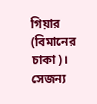গিয়ার (বিমানের চাকা)। সেজন্য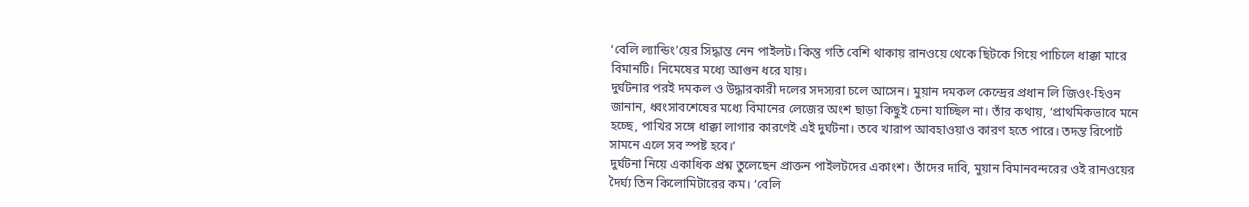‘বেলি ল্যান্ডিং’য়ের সিদ্ধান্ত নেন পাইলট। কিন্তু গতি বেশি থাকায় রানওয়ে থেকে ছিটকে গিয়ে পাচিলে ধাক্কা মারে বিমানটি। নিমেষের মধ্যে আগুন ধরে যায়।
দুর্ঘটনার পরই দমকল ও উদ্ধারকারী দলের সদস্যরা চলে আসেন। মুয়ান দমকল কেন্দ্রের প্রধান লি জিওং-হিওন জানান, ধ্বংসাবশেষের মধ্যে বিমানের লেজের অংশ ছাড়া কিছুই চেনা যাচ্ছিল না। তাঁর কথায়, ‘প্রাথমিকভাবে মনে হচ্ছে, পাখির সঙ্গে ধাক্কা লাগার কারণেই এই দুর্ঘটনা। তবে খারাপ আবহাওয়াও কারণ হতে পারে। তদন্ত রিপোর্ট সামনে এলে সব স্পষ্ট হবে।’
দুর্ঘটনা নিয়ে একাধিক প্রশ্ন তুলেছেন প্রাক্তন পাইলটদের একাংশ। তাঁদের দাবি, মুয়ান বিমানবন্দরের ওই রানওয়ের দৈর্ঘ্য তিন কিলোমিটারের কম। ‘বেলি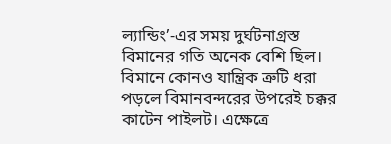ল্যান্ডিং’-এর সময় দুর্ঘটনাগ্রস্ত বিমানের গতি অনেক বেশি ছিল। বিমানে কোনও যান্ত্রিক ত্রুটি ধরা পড়লে বিমানবন্দরের উপরেই চক্কর কাটেন পাইলট। এক্ষেত্রে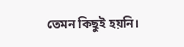তেমন কিছুই হয়নি।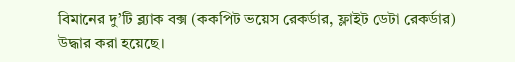বিমানের দু’টি ব্ল্যাক বক্স (ককপিট ভয়েস রেকর্ডার, ফ্লাইট ডেটা রেকর্ডার) উদ্ধার করা হয়েছে।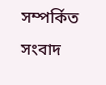সম্পর্কিত সংবাদ